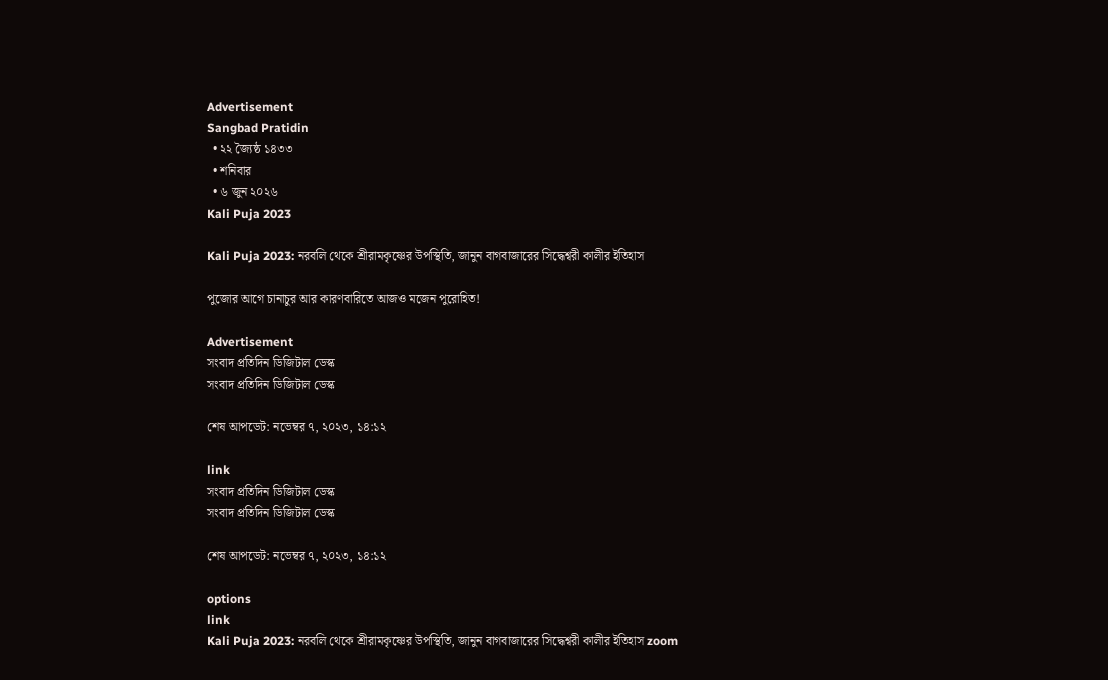Advertisement
Sangbad Pratidin
  • ২২ জ্যৈষ্ঠ ১৪৩৩
  • শনিবার
  • ৬ জুন ২০২৬
Kali Puja 2023

Kali Puja 2023: নরবলি থেকে শ্রীরামকৃষ্ণের উপস্থিতি, জানুন বাগবাজারের সিদ্ধেশ্বরী কালীর ইতিহাস

পুজোর আগে চানাচুর আর কারণবারিতে আজও মজেন পুরোহিত!

Advertisement
সংবাদ প্রতিদিন ডিজিটাল ডেস্ক
সংবাদ প্রতিদিন ডিজিটাল ডেস্ক

শেষ আপডেট: নভেম্বর ৭, ২০২৩, ১৪:১২

link
সংবাদ প্রতিদিন ডিজিটাল ডেস্ক
সংবাদ প্রতিদিন ডিজিটাল ডেস্ক

শেষ আপডেট: নভেম্বর ৭, ২০২৩, ১৪:১২

options
link
Kali Puja 2023: নরবলি থেকে শ্রীরামকৃষ্ণের উপস্থিতি, জানুন বাগবাজারের সিদ্ধেশ্বরী কালীর ইতিহাস zoom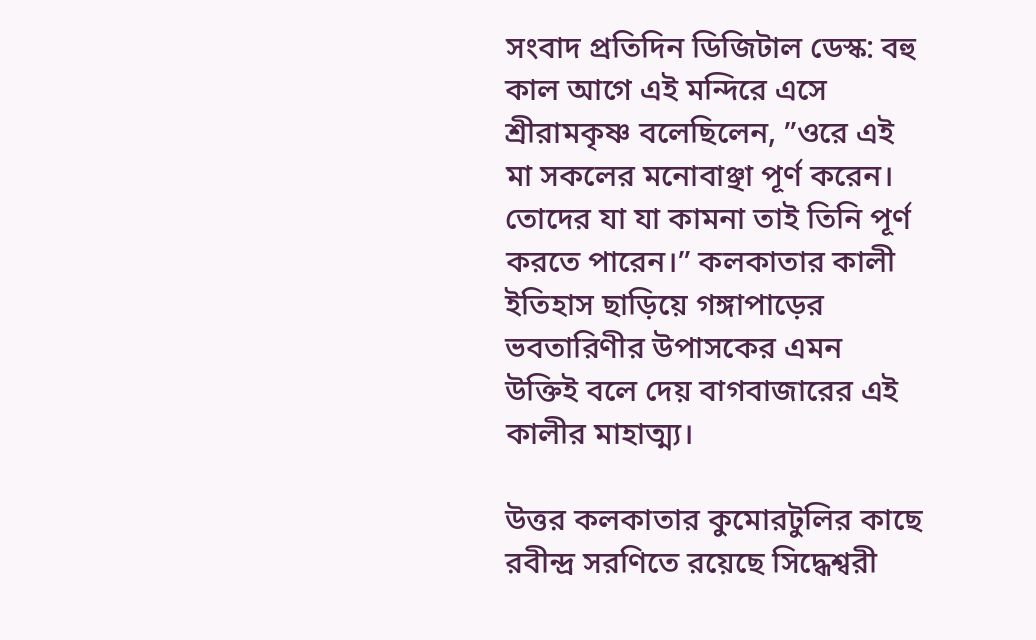সংবাদ প্রতিদিন ডিজিটাল ডেস্ক: বহু কাল আগে এই মন্দিরে এসে শ্রীরামকৃষ্ণ বলেছিলেন, ”ওরে এই মা সকলের মনোবাঞ্ছা পূর্ণ করেন। তোদের যা যা কামনা তাই তিনি পূর্ণ করতে পারেন।” কলকাতার কালী ইতিহাস ছাড়িয়ে গঙ্গাপাড়ের ভবতারিণীর উপাসকের এমন উক্তিই বলে দেয় বাগবাজারের এই কালীর মাহাত্ম্য।

উত্তর কলকাতার কুমোরটুলির কাছে রবীন্দ্র সরণিতে রয়েছে সিদ্ধেশ্বরী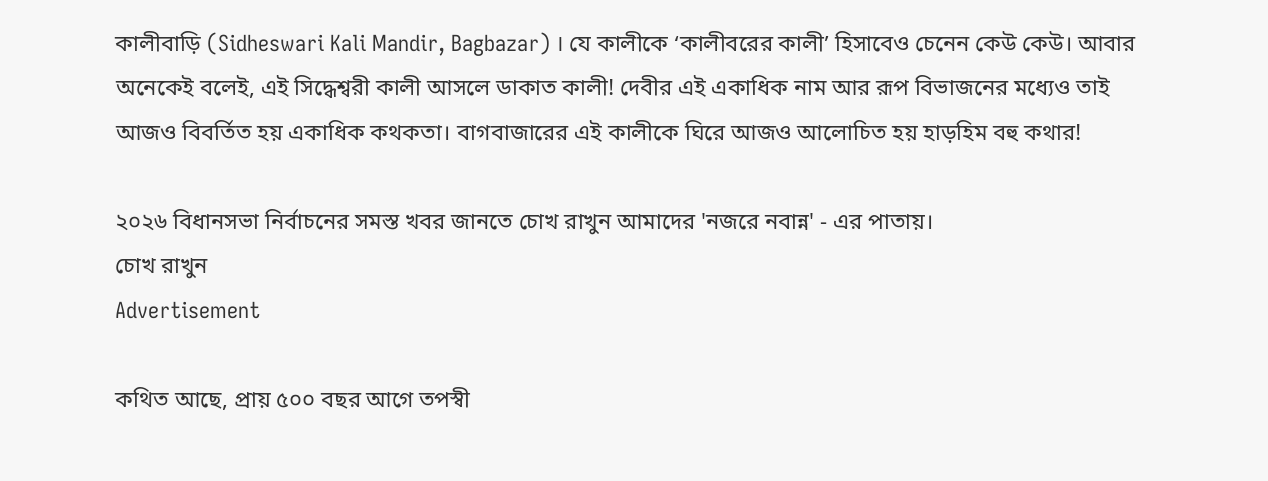কালীবাড়ি (Sidheswari Kali Mandir, Bagbazar) । যে কালীকে ‘কালীবরের কালী’ হিসাবেও চেনেন কেউ কেউ। আবার অনেকেই বলেই, এই সিদ্ধেশ্বরী কালী আসলে ডাকাত কালী! দেবীর এই একাধিক নাম আর রূপ বিভাজনের মধ্যেও তাই আজও বিবর্তিত হয় একাধিক কথকতা। বাগবাজারের এই কালীকে ঘিরে আজও আলোচিত হয় হাড়হিম বহু কথার!

২০২৬ বিধানসভা নির্বাচনের সমস্ত খবর জানতে চোখ রাখুন আমাদের 'নজরে নবান্ন' - এর পাতায়।
চোখ রাখুন
Advertisement

কথিত আছে, প্রায় ৫০০ বছর আগে তপস্বী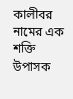কালীবর নামের এক শক্তি উপাসক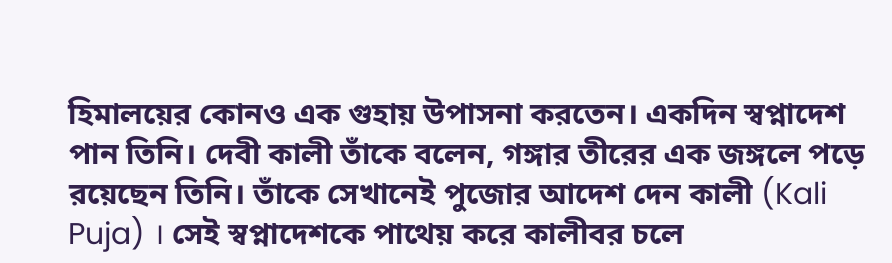হিমালয়ের কোনও এক গুহায় উপাসনা করতেন। একদিন স্বপ্নাদেশ পান তিনি। দেবী কালী তাঁকে বলেন, গঙ্গার তীরের এক জঙ্গলে পড়ে রয়েছেন তিনি। তাঁকে সেখানেই পুজোর আদেশ দেন কালী (Kali Puja) । সেই স্বপ্নাদেশকে পাথেয় করে কালীবর চলে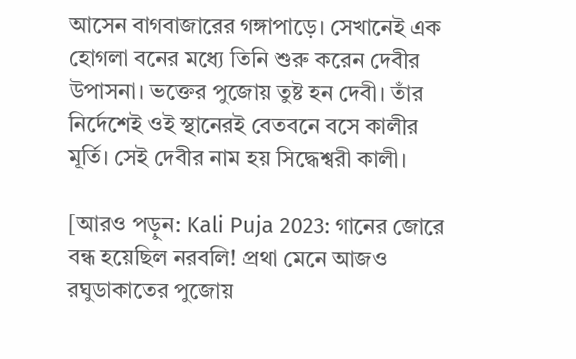আসেন বাগবাজারের গঙ্গাপাড়ে। সেখানেই এক হোগলা বনের মধ্যে তিনি শুরু করেন দেবীর উপাসনা। ভক্তের পুজোয় তুষ্ট হন দেবী। তাঁর নির্দেশেই ওই স্থানেরই বেতবনে বসে কালীর মূর্তি। সেই দেবীর নাম হয় সিদ্ধেশ্বরী কালী।

[আরও পড়ুন: Kali Puja 2023: গানের জোরে বন্ধ হয়েছিল নরবলি! প্রথা মেনে আজও রঘুডাকাতের পুজোয়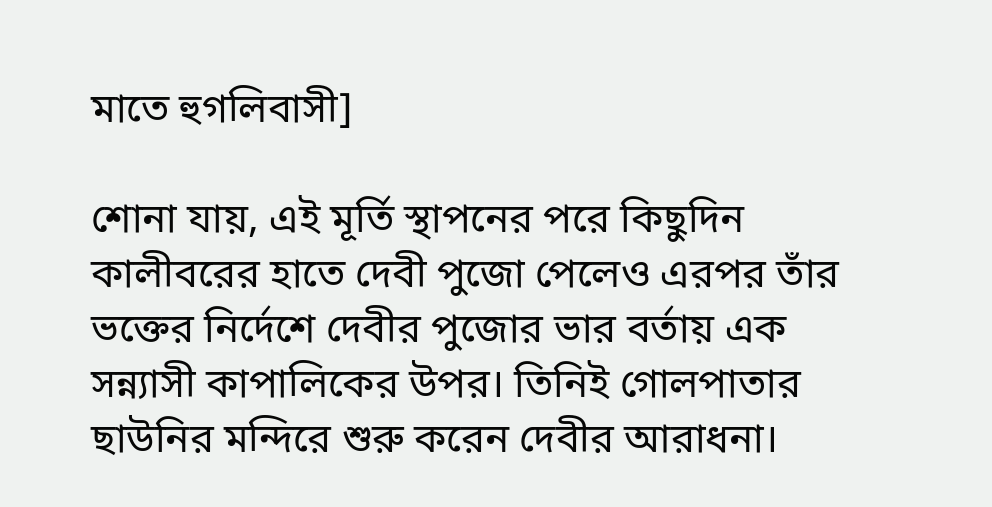মাতে হুগলিবাসী]

শোনা যায়, এই মূর্তি স্থাপনের পরে কিছুদিন কালীবরের হাতে দেবী পুজো পেলেও এরপর তাঁর ভক্তের নির্দেশে দেবীর পুজোর ভার বর্তায় এক সন্ন্যাসী কাপালিকের উপর। তিনিই গোলপাতার ছাউনির মন্দিরে শুরু করেন দেবীর আরাধনা।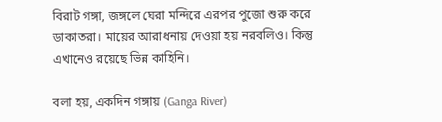বিরাট গঙ্গা, জঙ্গলে ঘেরা মন্দিরে এরপর পুজো শুরু করে ডাকাতরা। মায়ের আরাধনায় দেওয়া হয় নরবলিও। কিন্তু এখানেও রয়েছে ভিন্ন কাহিনি।

বলা হয়, একদিন গঙ্গায় (Ganga River)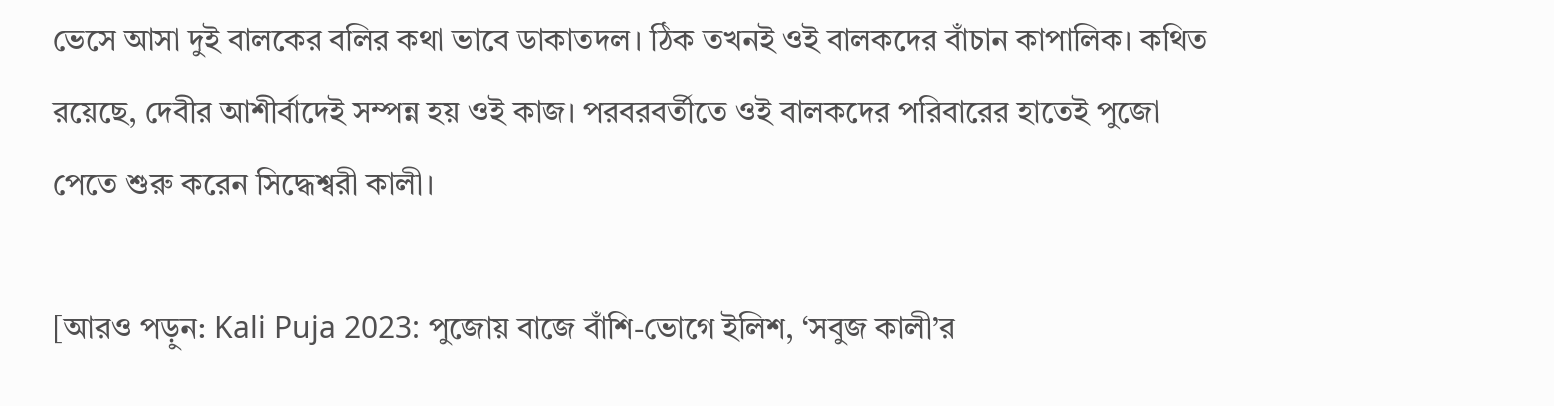ভেসে আসা দুই বালকের বলির কথা ভাবে ডাকাতদল। ঠিক তখনই ওই বালকদের বাঁচান কাপালিক। কথিত রয়েছে, দেবীর আশীর্বাদেই সম্পন্ন হয় ওই কাজ। পরবরবর্তীতে ওই বালকদের পরিবারের হাতেই পুজো পেতে শুরু করেন সিদ্ধেশ্বরী কালী।

[আরও পড়ুন: Kali Puja 2023: পুজোয় বাজে বাঁশি-ভোগে ইলিশ, ‘সবুজ কালী’র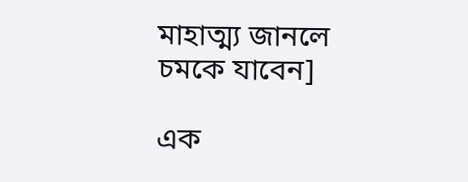মাহাত্ম্য জানলে চমকে যাবেন]

এক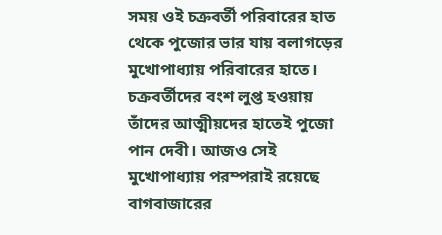সময় ওই চক্রবর্তী পরিবারের হাত থেকে পুজোর ভার যায় বলাগড়ের মুখোপাধ্যায় পরিবারের হাতে। চক্রবর্তীদের বংশ লুপ্ত হওয়ায় তাঁদের আত্মীয়দের হাতেই পুজো পান দেবী। আজও সেই মুখোপাধ্যায় পরম্পরাই রয়েছে বাগবাজারের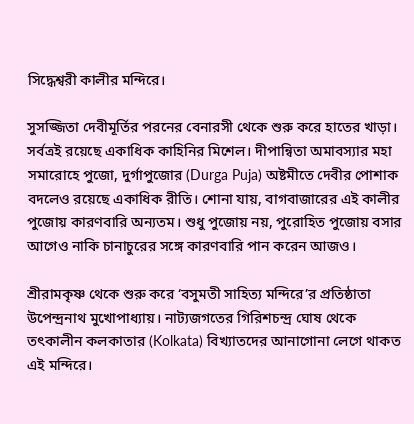সিদ্ধেশ্বরী কালীর মন্দিরে।

সুসজ্জিতা দেবীমূর্তির পরনের বেনারসী থেকে শুরু করে হাতের খাড়া। সর্বত্রই রয়েছে একাধিক কাহিনির মিশেল। দীপান্বিতা অমাবস্যার মহা সমারোহে পুজো, দুর্গাপুজোর (Durga Puja) অষ্টমীতে দেবীর পোশাক বদলেও রয়েছে একাধিক রীতি। শোনা যায়, বাগবাজারের এই কালীর পুজোয় কারণবারি অন্যতম। শুধু পুজোয় নয়, পুরোহিত পুজোয় বসার আগেও নাকি চানাচুরের সঙ্গে কারণবারি পান করেন আজও।

শ্রীরামকৃষ্ণ থেকে শুরু করে ‘বসুমতী সাহিত্য মন্দিরে’র প্রতিষ্ঠাতা উপেন্দ্রনাথ মুখোপাধ্যায়। নাট্যজগতের গিরিশচন্দ্র ঘোষ থেকে তৎকালীন কলকাতার (Kolkata) বিখ্যাতদের আনাগোনা লেগে থাকত এই মন্দিরে।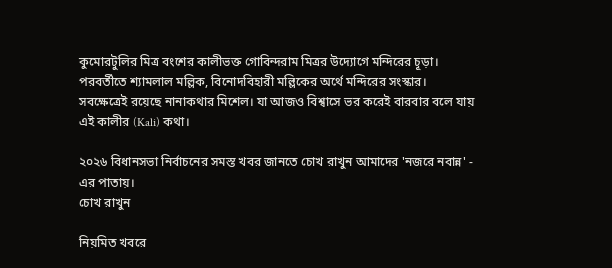কুমোরটুলির মিত্র বংশের কালীভক্ত গোবিন্দরাম মিত্রর উদ্যোগে মন্দিরের চূড়া। পরবর্তীতে শ্যামলাল মল্লিক, বিনোদবিহারী মল্লিকের অর্থে মন্দিরের সংস্কার। সবক্ষেত্রেই রয়েছে নানাকথার মিশেল। যা আজও বিশ্বাসে ভর করেই বারবার বলে যায় এই কালীর (Kali) কথা।

২০২৬ বিধানসভা নির্বাচনের সমস্ত খবর জানতে চোখ রাখুন আমাদের 'নজরে নবান্ন' - এর পাতায়।
চোখ রাখুন

নিয়মিত খবরে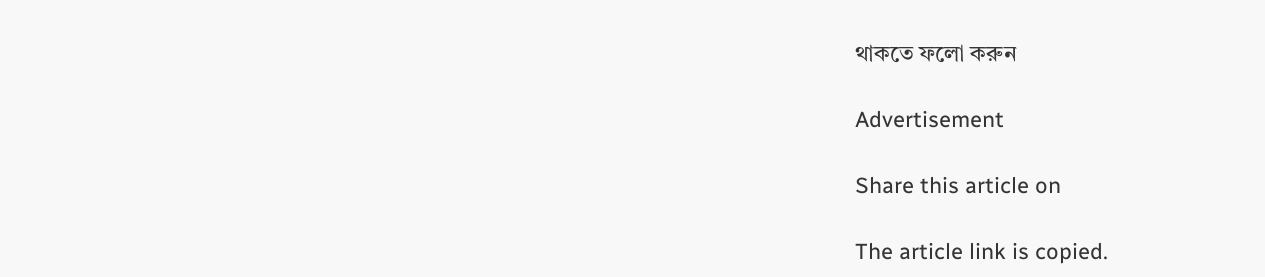থাকতে ফলো করুন

Advertisement

Share this article on

The article link is copied.